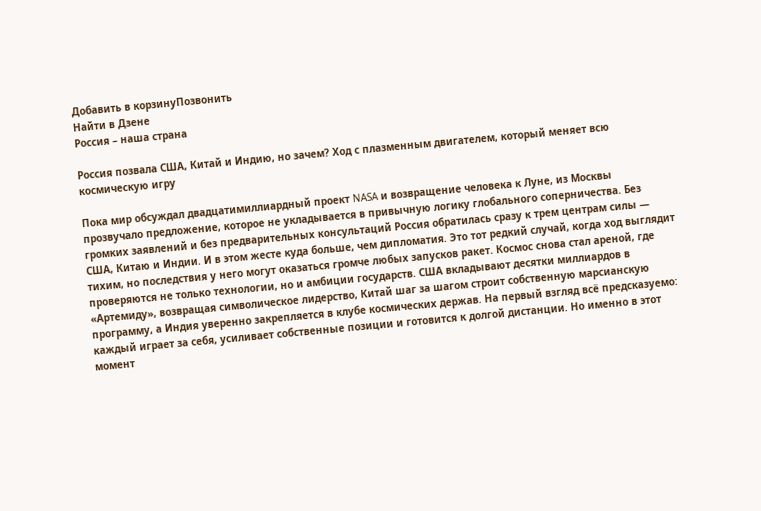Добавить в корзинуПозвонить
Найти в Дзене
Россия – наша страна

Россия позвала США, Китай и Индию, но зачем? Ход с плазменным двигателем, который меняет всю космическую игру

Пока мир обсуждал двадцатимиллиардный проект NASA и возвращение человека к Луне, из Москвы прозвучало предложение, которое не укладывается в привычную логику глобального соперничества. Без громких заявлений и без предварительных консультаций Россия обратилась сразу к трем центрам силы — США, Китаю и Индии. И в этом жесте куда больше, чем дипломатия. Это тот редкий случай, когда ход выглядит тихим, но последствия у него могут оказаться громче любых запусков ракет. Космос снова стал ареной, где проверяются не только технологии, но и амбиции государств. США вкладывают десятки миллиардов в «Артемиду», возвращая символическое лидерство, Китай шаг за шагом строит собственную марсианскую программу, а Индия уверенно закрепляется в клубе космических держав. На первый взгляд всё предсказуемо: каждый играет за себя, усиливает собственные позиции и готовится к долгой дистанции. Но именно в этот момент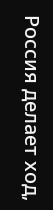Россия делает ход,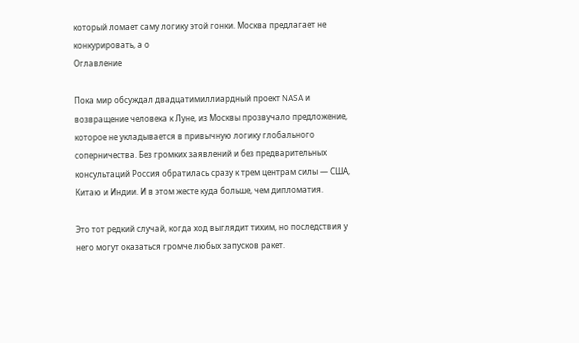который ломает саму логику этой гонки. Москва предлагает не конкурировать, а о
Оглавление

Пока мир обсуждал двадцатимиллиардный проект NASA и возвращение человека к Луне, из Москвы прозвучало предложение, которое не укладывается в привычную логику глобального соперничества. Без громких заявлений и без предварительных консультаций Россия обратилась сразу к трем центрам силы — США, Китаю и Индии. И в этом жесте куда больше, чем дипломатия.

Это тот редкий случай, когда ход выглядит тихим, но последствия у него могут оказаться громче любых запусков ракет.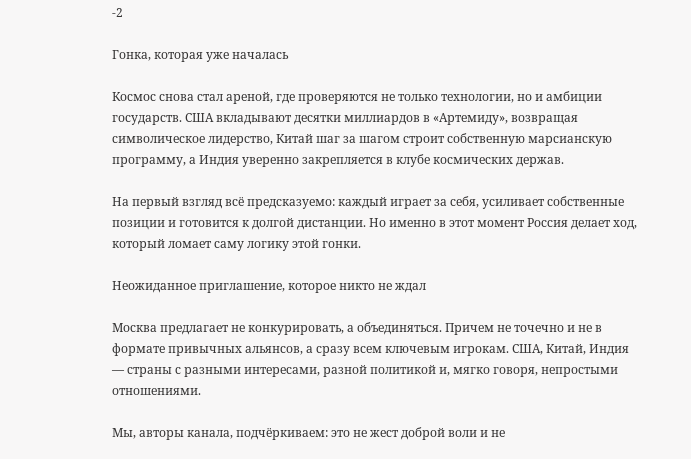-2

Гонка, которая уже началась

Космос снова стал ареной, где проверяются не только технологии, но и амбиции государств. США вкладывают десятки миллиардов в «Артемиду», возвращая символическое лидерство, Китай шаг за шагом строит собственную марсианскую программу, а Индия уверенно закрепляется в клубе космических держав.

На первый взгляд всё предсказуемо: каждый играет за себя, усиливает собственные позиции и готовится к долгой дистанции. Но именно в этот момент Россия делает ход, который ломает саму логику этой гонки.

Неожиданное приглашение, которое никто не ждал

Москва предлагает не конкурировать, а объединяться. Причем не точечно и не в формате привычных альянсов, а сразу всем ключевым игрокам. США, Китай, Индия — страны с разными интересами, разной политикой и, мягко говоря, непростыми отношениями.

Мы, авторы канала, подчёркиваем: это не жест доброй воли и не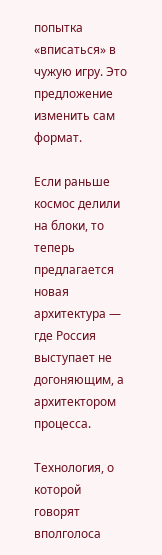попытка «вписаться» в чужую игру. Это предложение изменить сам формат.

Если раньше космос делили на блоки, то теперь предлагается новая архитектура — где Россия выступает не догоняющим, а архитектором процесса.

Технология, о которой говорят вполголоса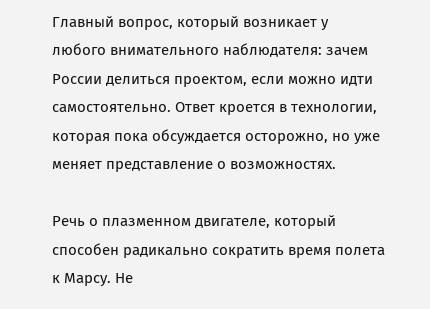Главный вопрос, который возникает у любого внимательного наблюдателя: зачем России делиться проектом, если можно идти самостоятельно. Ответ кроется в технологии, которая пока обсуждается осторожно, но уже меняет представление о возможностях.

Речь о плазменном двигателе, который способен радикально сократить время полета к Марсу. Не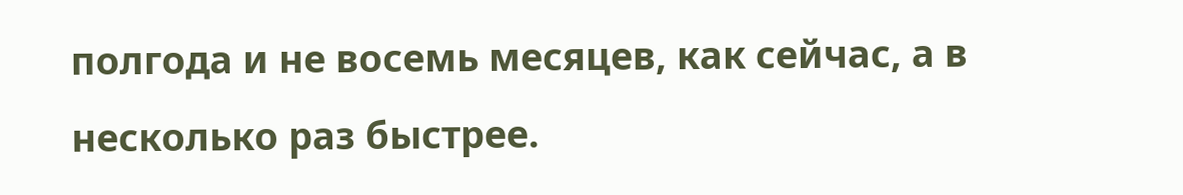полгода и не восемь месяцев, как сейчас, а в несколько раз быстрее.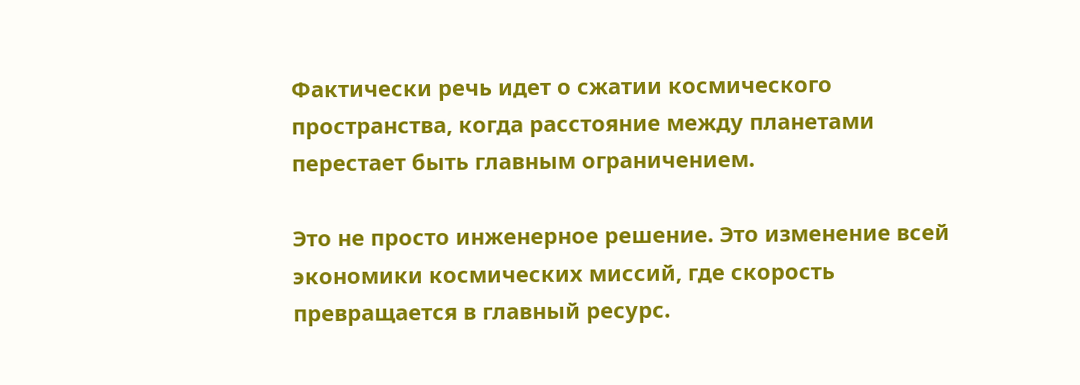Фактически речь идет о сжатии космического пространства, когда расстояние между планетами перестает быть главным ограничением.

Это не просто инженерное решение. Это изменение всей экономики космических миссий, где скорость превращается в главный ресурс.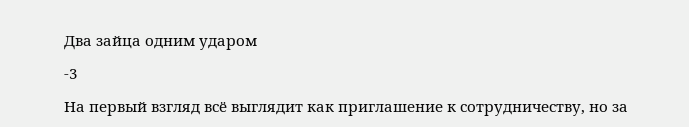Два зайца одним ударом

-3

На первый взгляд всё выглядит как приглашение к сотрудничеству, но за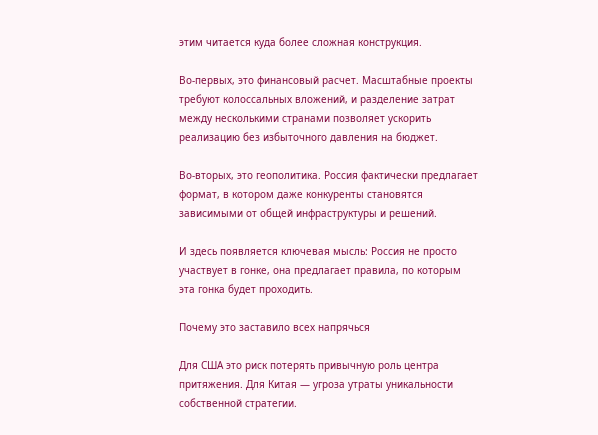этим читается куда более сложная конструкция.

Во-первых, это финансовый расчет. Масштабные проекты требуют колоссальных вложений, и разделение затрат между несколькими странами позволяет ускорить реализацию без избыточного давления на бюджет.

Во-вторых, это геополитика. Россия фактически предлагает формат, в котором даже конкуренты становятся зависимыми от общей инфраструктуры и решений.

И здесь появляется ключевая мысль: Россия не просто участвует в гонке, она предлагает правила, по которым эта гонка будет проходить.

Почему это заставило всех напрячься

Для США это риск потерять привычную роль центра притяжения. Для Китая — угроза утраты уникальности собственной стратегии.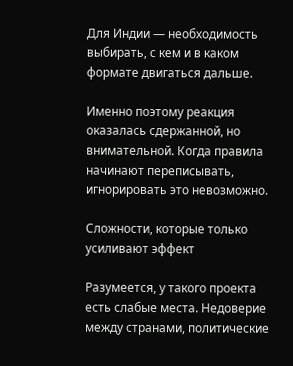Для Индии — необходимость выбирать, с кем и в каком формате двигаться дальше.

Именно поэтому реакция оказалась сдержанной, но внимательной. Когда правила начинают переписывать, игнорировать это невозможно.

Сложности, которые только усиливают эффект

Разумеется, у такого проекта есть слабые места. Недоверие между странами, политические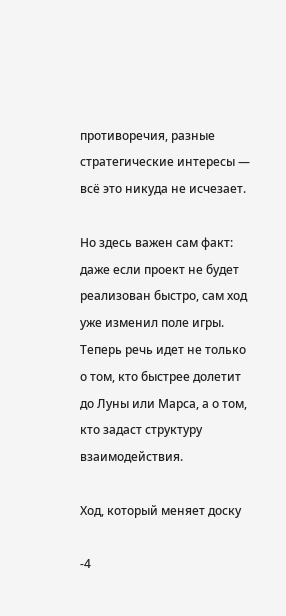противоречия, разные стратегические интересы — всё это никуда не исчезает.

Но здесь важен сам факт: даже если проект не будет реализован быстро, сам ход уже изменил поле игры. Теперь речь идет не только о том, кто быстрее долетит до Луны или Марса, а о том, кто задаст структуру взаимодействия.

Ход, который меняет доску

-4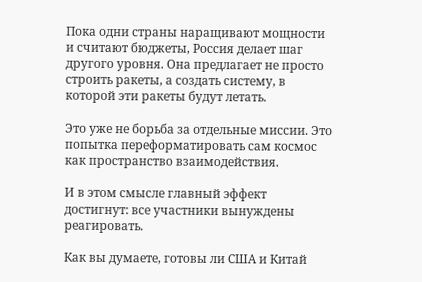Пока одни страны наращивают мощности и считают бюджеты, Россия делает шаг другого уровня. Она предлагает не просто строить ракеты, а создать систему, в которой эти ракеты будут летать.

Это уже не борьба за отдельные миссии. Это попытка переформатировать сам космос как пространство взаимодействия.

И в этом смысле главный эффект достигнут: все участники вынуждены реагировать.

Как вы думаете, готовы ли США и Китай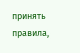принять правила,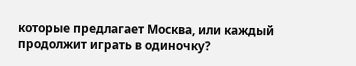которые предлагает Москва, или каждый продолжит играть в одиночку?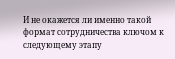И не окажется ли именно такой формат сотрудничества ключом к следующему этапу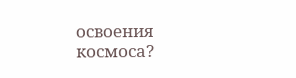освоения космоса?